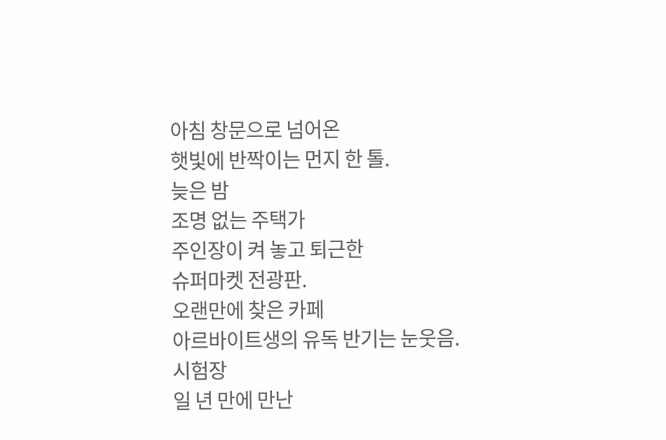아침 창문으로 넘어온
햇빛에 반짝이는 먼지 한 톨.
늦은 밤
조명 없는 주택가
주인장이 켜 놓고 퇴근한
슈퍼마켓 전광판.
오랜만에 찾은 카페
아르바이트생의 유독 반기는 눈웃음.
시험장
일 년 만에 만난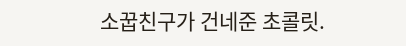소꿉친구가 건네준 초콜릿.